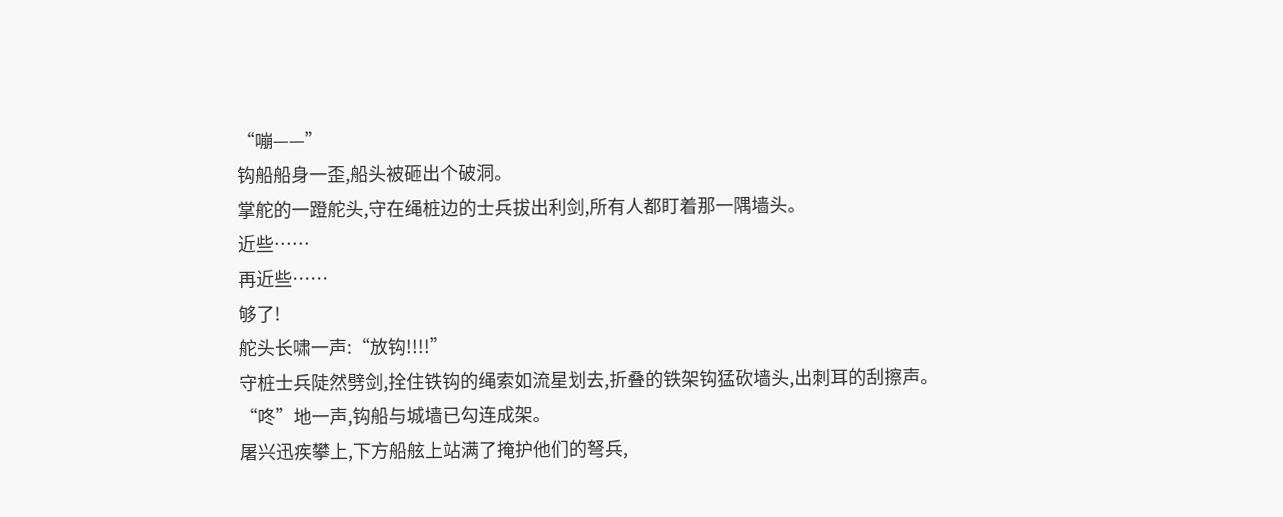“嘣——”
钩船船身一歪,船头被砸出个破洞。
掌舵的一蹬舵头,守在绳桩边的士兵拔出利剑,所有人都盯着那一隅墙头。
近些……
再近些……
够了!
舵头长啸一声:“放钩!!!!”
守桩士兵陡然劈剑,拴住铁钩的绳索如流星划去,折叠的铁架钩猛砍墙头,出刺耳的刮擦声。
“咚”地一声,钩船与城墙已勾连成架。
屠兴迅疾攀上,下方船舷上站满了掩护他们的弩兵,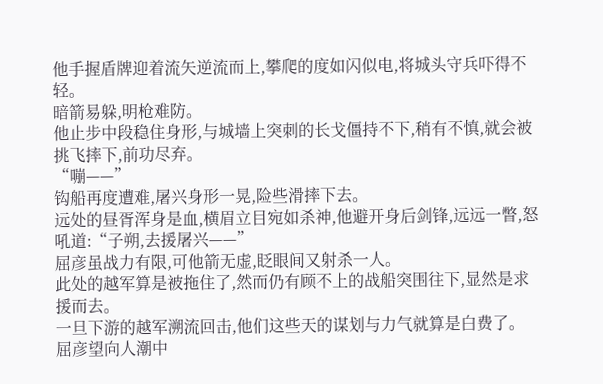他手握盾牌迎着流矢逆流而上,攀爬的度如闪似电,将城头守兵吓得不轻。
暗箭易躲,明枪难防。
他止步中段稳住身形,与城墙上突刺的长戈僵持不下,稍有不慎,就会被挑飞摔下,前功尽弃。
“嘣——”
钩船再度遭难,屠兴身形一晃,险些滑摔下去。
远处的昼胥浑身是血,横眉立目宛如杀神,他避开身后剑锋,远远一瞥,怒吼道:“子朔,去援屠兴——”
屈彦虽战力有限,可他箭无虚,眨眼间又射杀一人。
此处的越军算是被拖住了,然而仍有顾不上的战船突围往下,显然是求援而去。
一旦下游的越军溯流回击,他们这些天的谋划与力气就算是白费了。
屈彦望向人潮中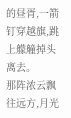的昼胥,一箭钉穿越旗,跳上艨艟掉头离去。
那阵浓云飘往远方,月光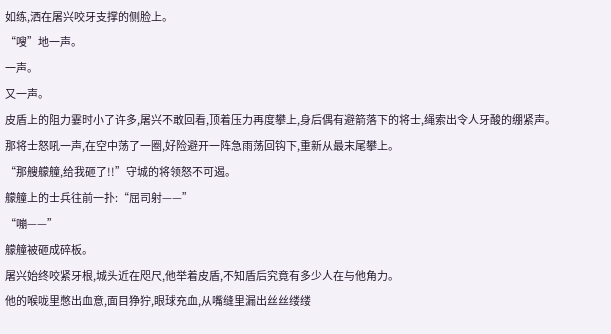如练,洒在屠兴咬牙支撑的侧脸上。
“嗖”地一声。
一声。
又一声。
皮盾上的阻力霎时小了许多,屠兴不敢回看,顶着压力再度攀上,身后偶有避箭落下的将士,绳索出令人牙酸的绷紧声。
那将士怒吼一声,在空中荡了一圈,好险避开一阵急雨荡回钩下,重新从最末尾攀上。
“那艘艨艟,给我砸了!!”守城的将领怒不可遏。
艨艟上的士兵往前一扑:“屈司射——”
“嘣——”
艨艟被砸成碎板。
屠兴始终咬紧牙根,城头近在咫尺,他举着皮盾,不知盾后究竟有多少人在与他角力。
他的喉咙里憋出血意,面目狰狞,眼球充血,从嘴缝里漏出丝丝缕缕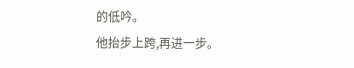的低吟。
他抬步上跨,再进一步。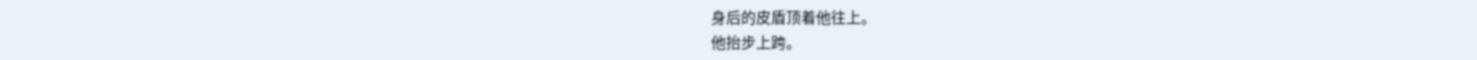身后的皮盾顶着他往上。
他抬步上跨。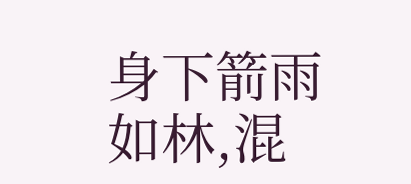身下箭雨如林,混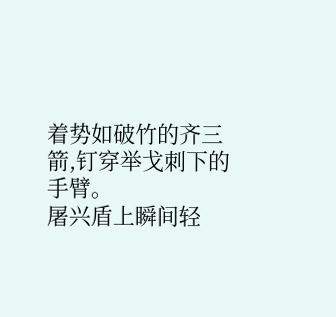着势如破竹的齐三箭,钉穿举戈刺下的手臂。
屠兴盾上瞬间轻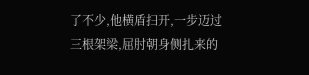了不少,他横盾扫开,一步迈过三根架梁,屈肘朝身侧扎来的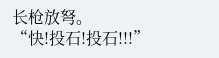长枪放弩。
“快!投石!投石!!!”